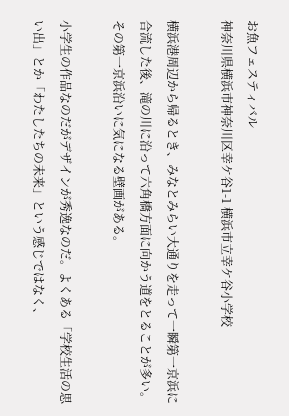お魚フェスティバル
神奈川県横浜市神奈川区幸ケ谷1-1 横浜市立幸ケ谷小学校

横浜港周辺から帰るとき、みなとみらい大通りを走って一瞬第一京浜に合流した後、滝の川に沿って六角橋方面に向かう道をとることが多い。
その第一京浜沿いに気になる壁画がある。

小学生の作品なのだがデザインが秀逸なのだ。よくある「学校生活の思い出」とか「わたしたちの未来」という感じではなく、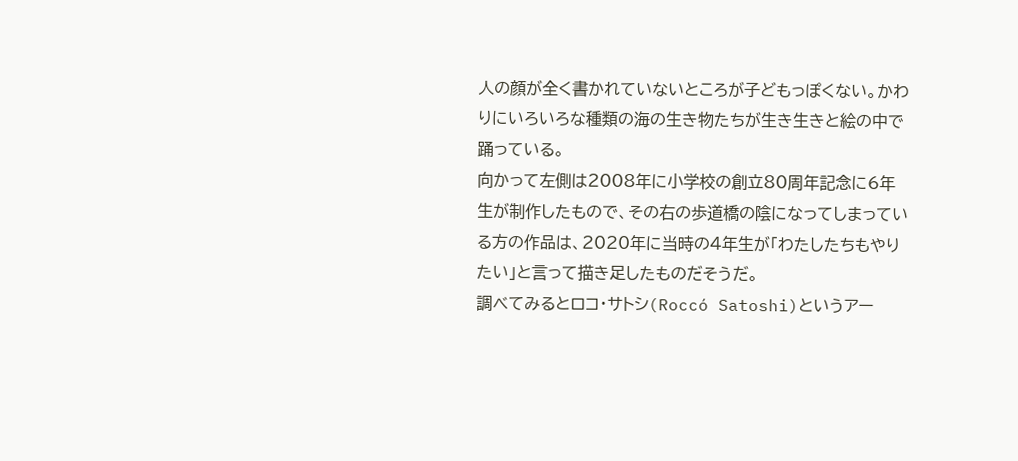人の顔が全く書かれていないところが子どもっぽくない。かわりにいろいろな種類の海の生き物たちが生き生きと絵の中で踊っている。
向かって左側は2008年に小学校の創立80周年記念に6年生が制作したもので、その右の歩道橋の陰になってしまっている方の作品は、2020年に当時の4年生が「わたしたちもやりたい」と言って描き足したものだそうだ。
調べてみるとロコ・サトシ(Roccó Satoshi)というアー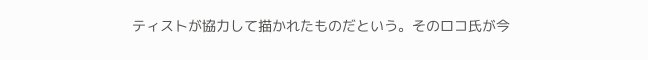ティストが協力して描かれたものだという。そのロコ氏が今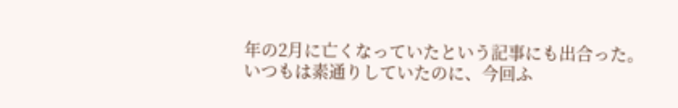年の2月に亡くなっていたという記事にも出合った。
いつもは素通りしていたのに、今回ふ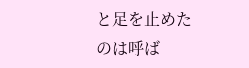と足を止めたのは呼ば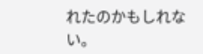れたのかもしれない。